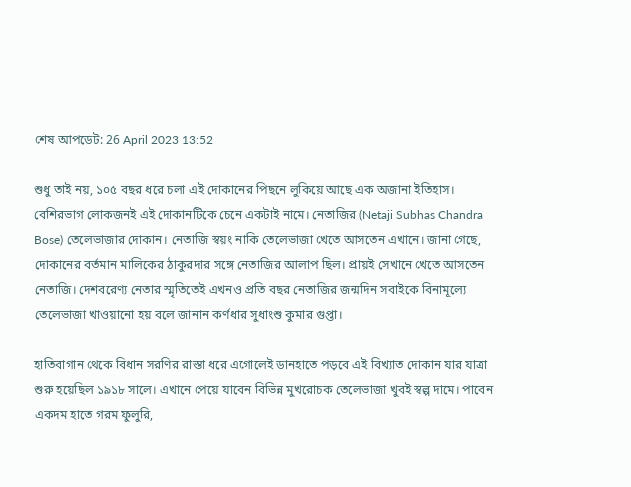শেষ আপডেট: 26 April 2023 13:52

শুধু তাই নয়, ১০৫ বছর ধরে চলা এই দোকানের পিছনে লুকিয়ে আছে এক অজানা ইতিহাস। বেশিরভাগ লোকজনই এই দোকানটিকে চেনে একটাই নামে। নেতাজির (Netaji Subhas Chandra Bose) তেলেভাজার দোকান। নেতাজি স্বয়ং নাকি তেলেভাজা খেতে আসতেন এখানে। জানা গেছে, দোকানের বর্তমান মালিকের ঠাকুরদার সঙ্গে নেতাজির আলাপ ছিল। প্রায়ই সেখানে খেতে আসতেন নেতাজি। দেশবরেণ্য নেতার স্মৃতিতেই এখনও প্রতি বছর নেতাজির জন্মদিন সবাইকে বিনামূল্যে তেলেভাজা খাওয়ানো হয় বলে জানান কর্ণধার সুধাংশু কুমার গুপ্তা।

হাতিবাগান থেকে বিধান সরণির রাস্তা ধরে এগোলেই ডানহাতে পড়বে এই বিখ্যাত দোকান যার যাত্রা শুরু হয়েছিল ১৯১৮ সালে। এখানে পেয়ে যাবেন বিভিন্ন মুখরোচক তেলেভাজা খুবই স্বল্প দামে। পাবেন একদম হাতে গরম ফুলুরি,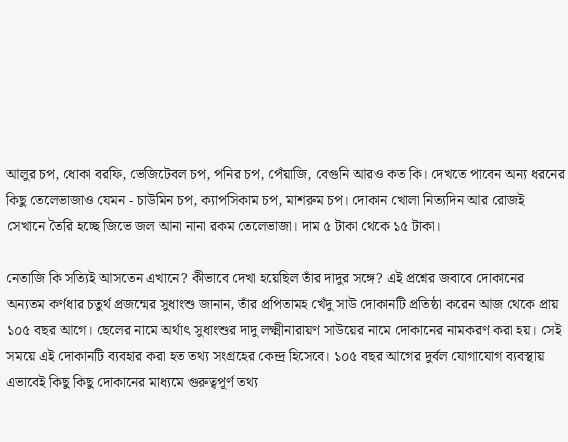আলুর চপ, ধোকা বরফি, ভেজিটেবল চপ, পনির চপ, পেঁয়াজি, বেগুনি আরও কত কি। দেখতে পাবেন অন্য ধরনের কিছু তেলেভাজাও যেমন - চাউমিন চপ, ক্যাপসিকাম চপ, মাশরুম চপ। দোকান খোলা নিত্যদিন আর রোজই সেখানে তৈরি হচ্ছে জিভে জল আনা নানা রকম তেলেভাজা। দাম ৫ টাকা থেকে ১৫ টাকা।

নেতাজি কি সত্যিই আসতেন এখানে? কীভাবে দেখা হয়েছিল তাঁর দাদুর সঙ্গে? এই প্রশ্নের জবাবে দোকানের অন্যতম কর্ণধার চতুর্থ প্রজন্মের সুধাংশু জানান, তাঁর প্রপিতামহ খেঁদু সাউ দোকানটি প্রতিষ্ঠা করেন আজ থেকে প্রায় ১০৫ বছর আগে। ছেলের নামে অর্থাৎ সুধাংশুর দাদু লক্ষ্মীনারায়ণ সাউয়ের নামে দোকানের নামকরণ করা হয়। সেই সময়ে এই দোকানটি ব্যবহার করা হত তথ্য সংগ্রহের কেন্দ্র হিসেবে। ১০৫ বছর আগের দুর্বল যোগাযোগ ব্যবস্থায় এভাবেই কিছু কিছু দোকানের মাধ্যমে গুরুত্বপূর্ণ তথ্য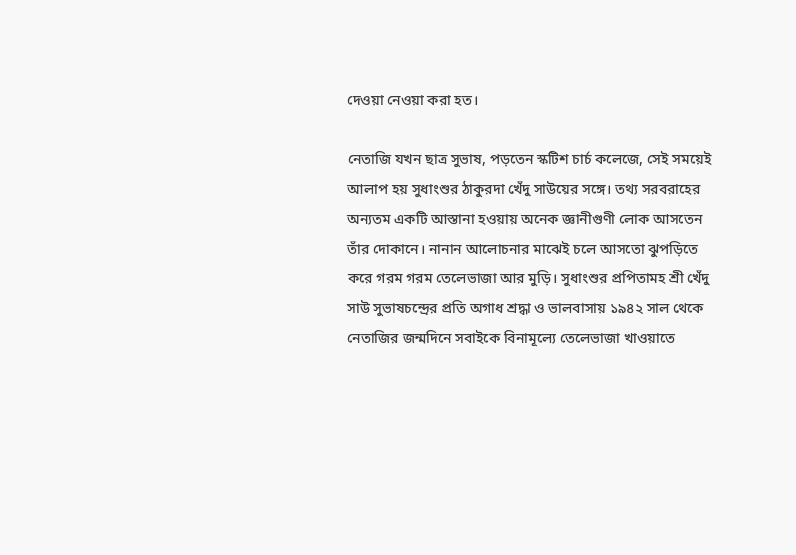দেওয়া নেওয়া করা হত।

নেতাজি যখন ছাত্র সুভাষ, পড়তেন স্কটিশ চার্চ কলেজে, সেই সময়েই আলাপ হয় সুধাংশুর ঠাকুরদা খেঁদু সাউয়ের সঙ্গে। তথ্য সরবরাহের অন্যতম একটি আস্তানা হওয়ায় অনেক জ্ঞানীগুণী লোক আসতেন তাঁর দোকানে। নানান আলোচনার মাঝেই চলে আসতো ঝুপড়িতে করে গরম গরম তেলেভাজা আর মুড়ি। সুধাংশুর প্রপিতামহ শ্রী খেঁদু সাউ সুভাষচন্দ্রের প্রতি অগাধ শ্রদ্ধা ও ভালবাসায় ১৯৪২ সাল থেকে নেতাজির জন্মদিনে সবাইকে বিনামূল্যে তেলেভাজা খাওয়াতে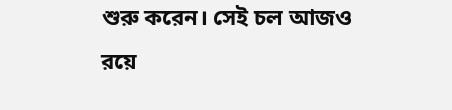শুরু করেন। সেই চল আজও রয়ে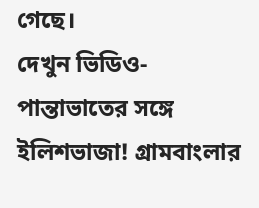গেছে।
দেখুন ভিডিও-
পান্তাভাতের সঙ্গে ইলিশভাজা! গ্রামবাংলার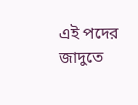এই পদের জাদুতে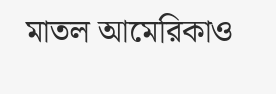মাতল আমেরিকাও